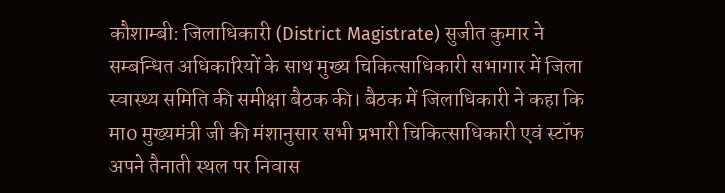कौशाम्बी: जिलाधिकारी (District Magistrate) सुजीत कुमार ने सम्बन्धित अधिकारियों के साथ मुख्य चिकित्साधिकारी सभागार में जिला स्वास्थ्य समिति की समीक्षा बैठक की। बैठक में जिलाधिकारी ने कहा कि मा0 मुख्यमंत्री जी की मंशानुसार सभी प्रभारी चिकित्साधिकारी एवं स्टॉफ अपने तैनाती स्थल पर निवास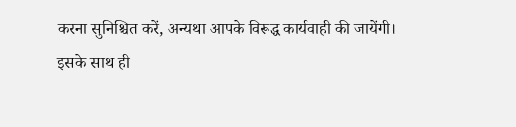करना सुनिश्चित करें, अन्यथा आपके विरूद्ध कार्यवाही की जायेंगी।
इसके साथ ही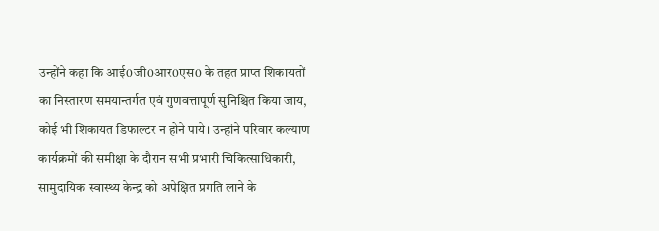उन्होंने कहा कि आई0जी0आर0एस0 के तहत प्राप्त शिकायतों का निस्तारण समयान्तर्गत एवं गुणवत्तापूर्ण सुनिश्चित किया जाय, कोई भी शिकायत डिफाल्टर न होने पाये। उन्हांने परिवार कल्याण कार्यक्रमों की समीक्षा के दौरान सभी प्रभारी चिकित्साधिकारी, सामुदायिक स्वास्थ्य केन्द्र को अपेक्षित प्रगति लाने के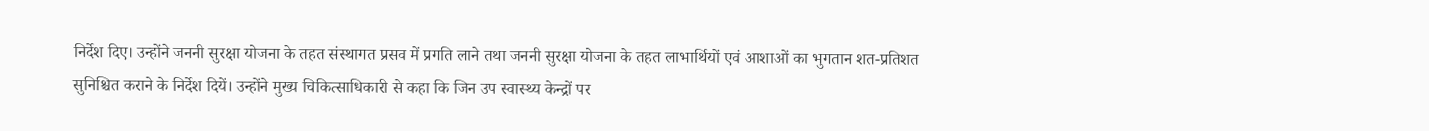निर्देश दिए। उन्होंने जननी सुरक्षा योजना के तहत संस्थागत प्रसव में प्रगति लाने तथा जननी सुरक्षा योजना के तहत लाभार्थियों एवं आशाओं का भुगतान शत-प्रतिशत सुनिश्चित कराने के निर्देश दियें। उन्होंने मुख्य चिकित्साधिकारी से कहा कि जिन उप स्वास्थ्य केन्द्रों पर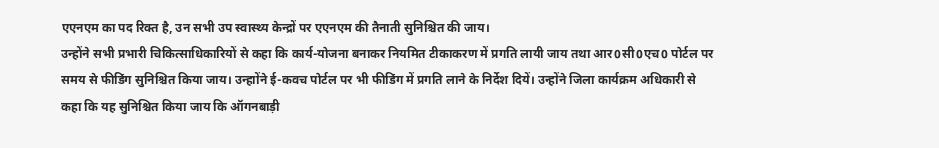एएनएम का पद रिक्त है, उन सभी उप स्वास्थ्य केन्द्रों पर एएनएम की तैनाती सुनिश्चित की जाय।
उन्होंने सभी प्रभारी चिकित्साधिकारियों से कहा कि कार्य-योजना बनाकर नियमित टीकाकरण में प्रगति लायी जाय तथा आर0सी0एच0 पोर्टल पर समय से फीडिंग सुनिश्चित किया जाय। उन्हाोंने ई-कवच पोर्टल पर भी फीडिंग में प्रगति लाने के निर्देश दियें। उन्होंने जिला कार्यक्रम अधिकारी से कहा कि यह सुनिश्चित किया जाय कि ऑगनबाड़ी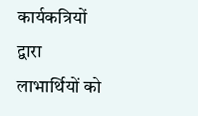कार्यकत्रियों द्वारा लाभार्थियों को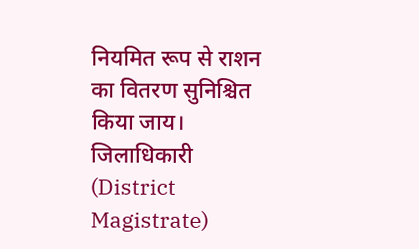नियमित रूप से राशन का वितरण सुनिश्चित किया जाय।
जिलाधिकारी (District Magistrate)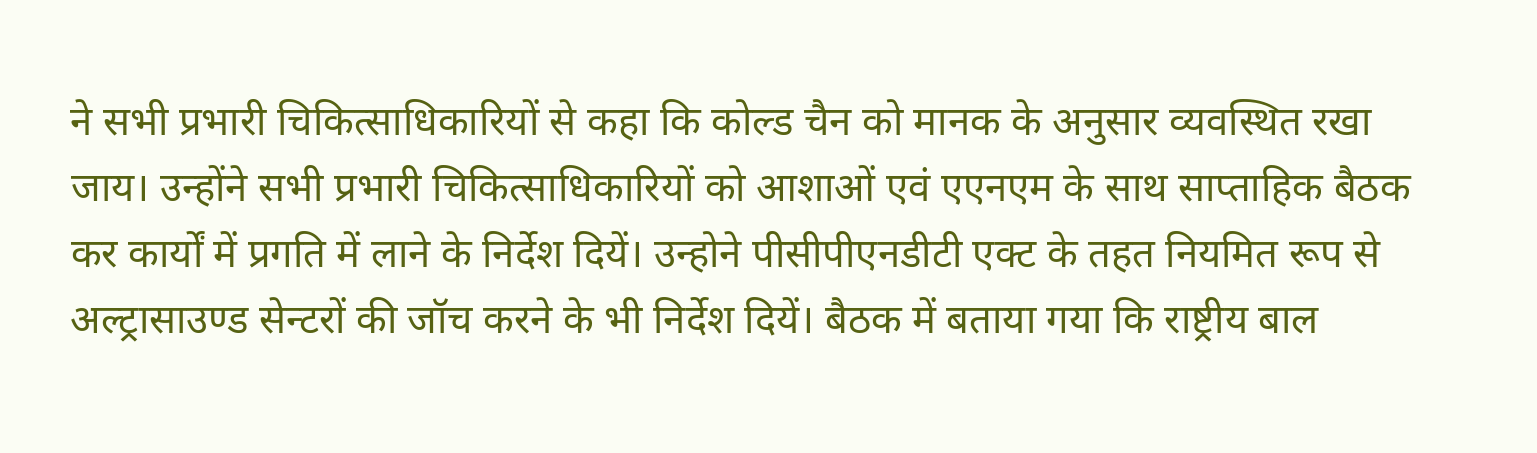ने सभी प्रभारी चिकित्साधिकारियों से कहा कि कोल्ड चैन को मानक के अनुसार व्यवस्थित रखा जाय। उन्होंने सभी प्रभारी चिकित्साधिकारियों को आशाओं एवं एएनएम के साथ साप्ताहिक बैठक कर कार्यों में प्रगति में लाने के निर्देश दियें। उन्होने पीसीपीएनडीटी एक्ट के तहत नियमित रूप से अल्ट्रासाउण्ड सेन्टरों की जॉच करने के भी निर्देश दियें। बैठक में बताया गया कि राष्ट्रीय बाल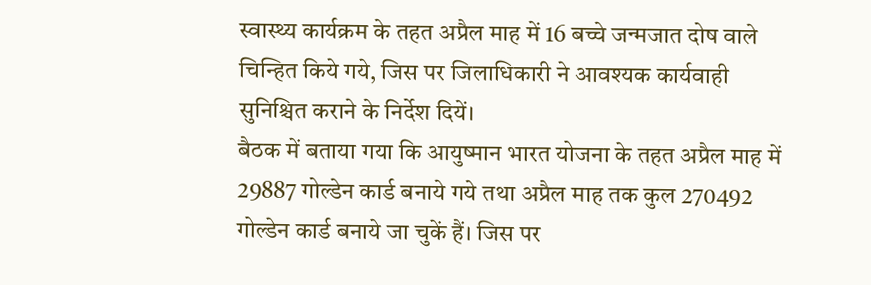स्वास्थ्य कार्यक्रम के तहत अप्रैल माह में 16 बच्चे जन्मजात दोष वाले चिन्हित किये गये, जिस पर जिलाधिकारी ने आवश्यक कार्यवाही सुनिश्चित कराने के निर्देश दियें।
बैठक में बताया गया कि आयुष्मान भारत योजना के तहत अप्रैल माह में 29887 गोल्डेन कार्ड बनाये गये तथा अप्रैल माह तक कुल 270492 गोल्डेन कार्ड बनाये जा चुकें हैं। जिस पर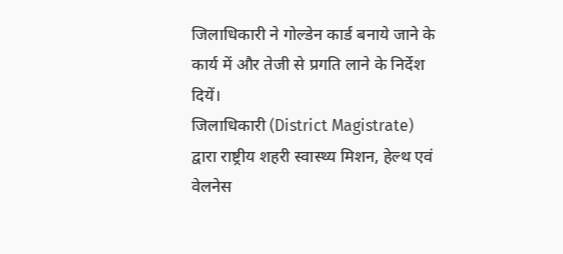जिलाधिकारी ने गोल्डेन कार्ड बनाये जाने के कार्य में और तेजी से प्रगति लाने के निर्देश दियें।
जिलाधिकारी (District Magistrate) द्वारा राष्ट्रीय शहरी स्वास्थ्य मिशन, हेल्थ एवं वेलनेस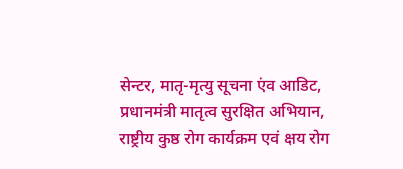सेन्टर, मातृ-मृत्यु सूचना एंव आडिट, प्रधानमंत्री मातृत्व सुरक्षित अभियान, राष्ट्रीय कुष्ठ रोग कार्यक्रम एवं क्षय रोग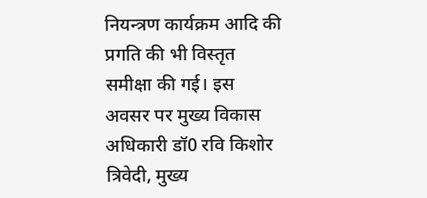नियन्त्रण कार्यक्रम आदि की प्रगति की भी विस्तृत समीक्षा की गई। इस अवसर पर मुख्य विकास अधिकारी डॉ0 रवि किशोर त्रिवेदी, मुख्य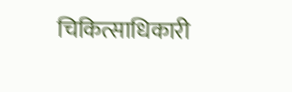चिकित्साधिकारी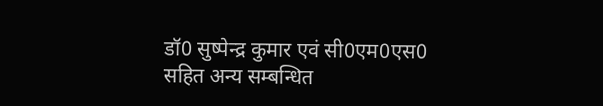डॉ0 सुष्पेन्द्र कुमार एवं सी0एम0एस0 सहित अन्य सम्बन्धित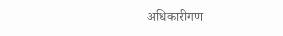अधिकारीगण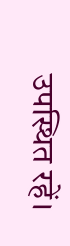उपस्थित रहें।